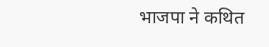भाजपा ने कथित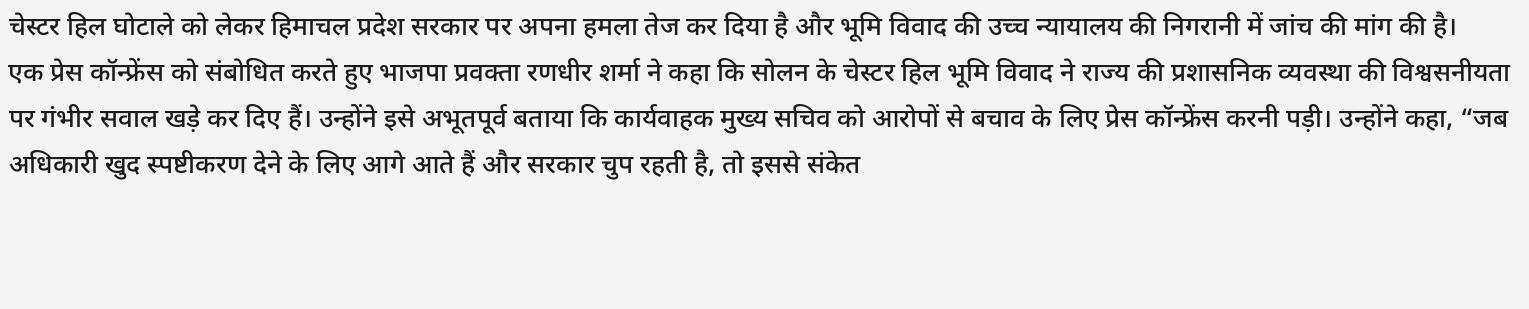चेस्टर हिल घोटाले को लेकर हिमाचल प्रदेश सरकार पर अपना हमला तेज कर दिया है और भूमि विवाद की उच्च न्यायालय की निगरानी में जांच की मांग की है।
एक प्रेस कॉन्फ्रेंस को संबोधित करते हुए भाजपा प्रवक्ता रणधीर शर्मा ने कहा कि सोलन के चेस्टर हिल भूमि विवाद ने राज्य की प्रशासनिक व्यवस्था की विश्वसनीयता पर गंभीर सवाल खड़े कर दिए हैं। उन्होंने इसे अभूतपूर्व बताया कि कार्यवाहक मुख्य सचिव को आरोपों से बचाव के लिए प्रेस कॉन्फ्रेंस करनी पड़ी। उन्होंने कहा, “जब अधिकारी खुद स्पष्टीकरण देने के लिए आगे आते हैं और सरकार चुप रहती है, तो इससे संकेत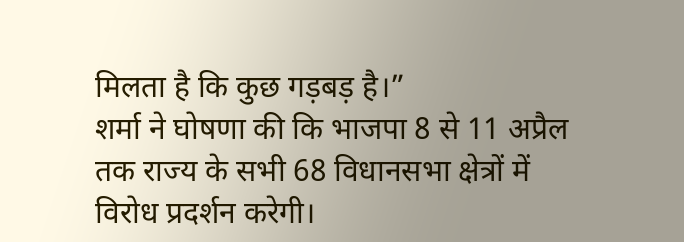मिलता है कि कुछ गड़बड़ है।”
शर्मा ने घोषणा की कि भाजपा 8 से 11 अप्रैल तक राज्य के सभी 68 विधानसभा क्षेत्रों में विरोध प्रदर्शन करेगी।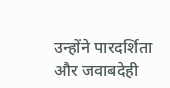उन्होंने पारदर्शिता और जवाबदेही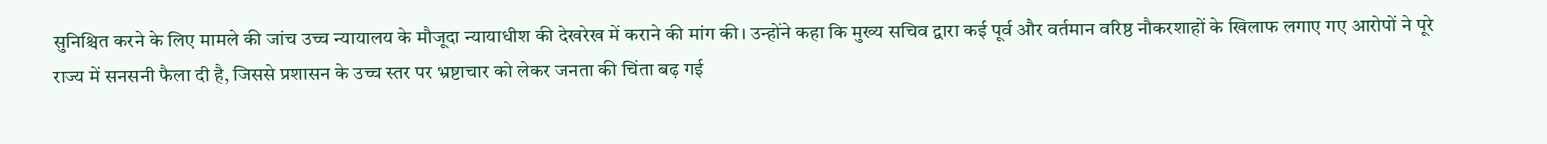सुनिश्चित करने के लिए मामले की जांच उच्च न्यायालय के मौजूदा न्यायाधीश की देखरेख में कराने की मांग की। उन्होंने कहा कि मुख्य सचिव द्वारा कई पूर्व और वर्तमान वरिष्ठ नौकरशाहों के खिलाफ लगाए गए आरोपों ने पूरे राज्य में सनसनी फैला दी है, जिससे प्रशासन के उच्च स्तर पर भ्रष्टाचार को लेकर जनता की चिंता बढ़ गई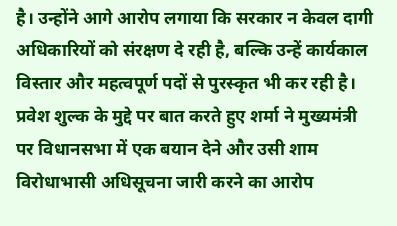है। उन्होंने आगे आरोप लगाया कि सरकार न केवल दागी अधिकारियों को संरक्षण दे रही है, बल्कि उन्हें कार्यकाल विस्तार और महत्वपूर्ण पदों से पुरस्कृत भी कर रही है।
प्रवेश शुल्क के मुद्दे पर बात करते हुए शर्मा ने मुख्यमंत्री पर विधानसभा में एक बयान देने और उसी शाम विरोधाभासी अधिसूचना जारी करने का आरोप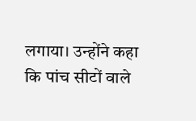लगाया। उन्होंने कहा कि पांच सीटों वाले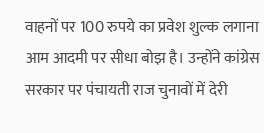वाहनों पर 100 रुपये का प्रवेश शुल्क लगाना आम आदमी पर सीधा बोझ है। उन्होंने कांग्रेस सरकार पर पंचायती राज चुनावों में देरी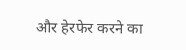और हेरफेर करने का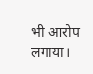भी आरोप लगाया।